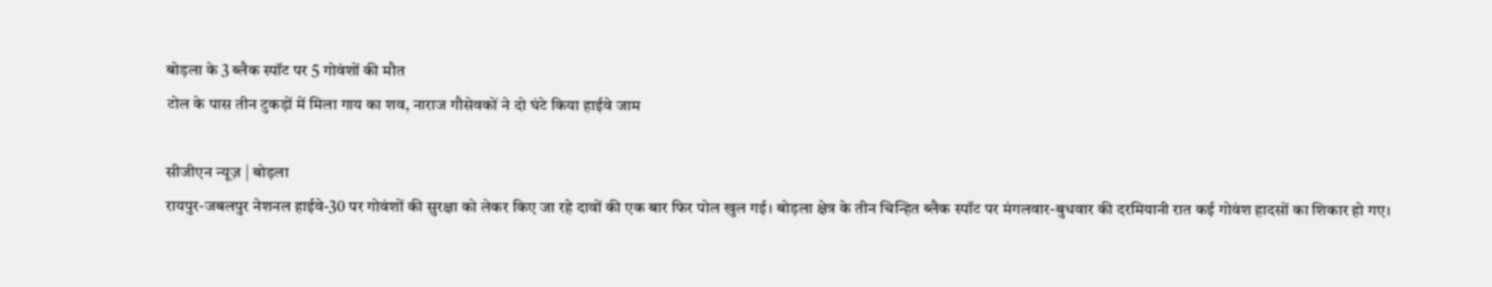बोड़ला के 3 ब्लैक स्पॉट पर 5 गोवंशों की मौत
टोल के पास तीन टुकड़ों में मिला गाय का शव, नाराज गौसेवकों ने दो घंटे किया हाईवे जाम

सीजीएन न्यूज़ | बोड़ला
रायपुर-जबलपुर नेशनल हाईवे-30 पर गोवंशों की सुरक्षा को लेकर किए जा रहे दावों की एक बार फिर पोल खुल गई। बोड़ला क्षेत्र के तीन चिन्हित ब्लैक स्पॉट पर मंगलवार-बुधवार की दरमियानी रात कई गोवंश हादसों का शिकार हो गए।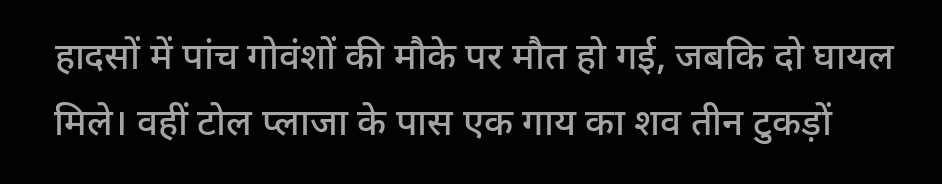हादसों में पांच गोवंशों की मौके पर मौत हो गई, जबकि दो घायल मिले। वहीं टोल प्लाजा के पास एक गाय का शव तीन टुकड़ों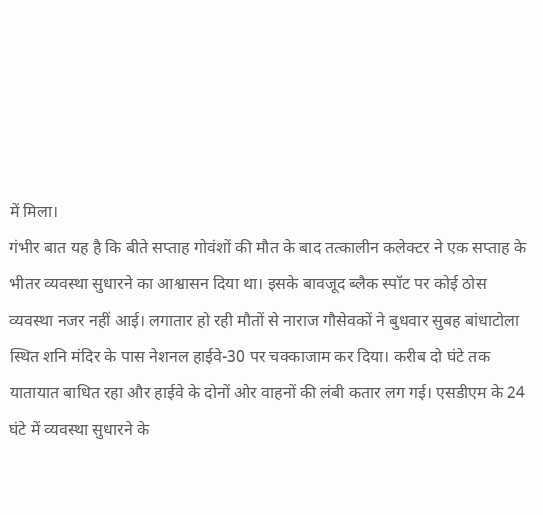में मिला।
गंभीर बात यह है कि बीते सप्ताह गोवंशों की मौत के बाद तत्कालीन कलेक्टर ने एक सप्ताह के भीतर व्यवस्था सुधारने का आश्वासन दिया था। इसके बावजूद ब्लैक स्पॉट पर कोई ठोस व्यवस्था नजर नहीं आई। लगातार हो रही मौतों से नाराज गौसेवकों ने बुधवार सुबह बांधाटोला स्थित शनि मंदिर के पास नेशनल हाईवे-30 पर चक्काजाम कर दिया। करीब दो घंटे तक यातायात बाधित रहा और हाईवे के दोनों ओर वाहनों की लंबी कतार लग गई। एसडीएम के 24 घंटे में व्यवस्था सुधारने के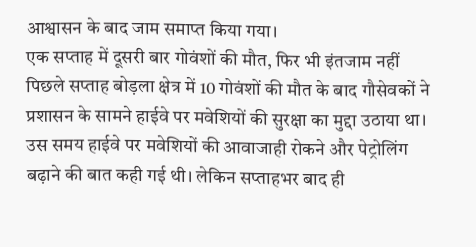आश्वासन के बाद जाम समाप्त किया गया।
एक सप्ताह में दूसरी बार गोवंशों की मौत, फिर भी इंतजाम नहीं
पिछले सप्ताह बोड़ला क्षेत्र में 10 गोवंशों की मौत के बाद गौसेवकों ने प्रशासन के सामने हाईवे पर मवेशियों की सुरक्षा का मुद्दा उठाया था। उस समय हाईवे पर मवेशियों की आवाजाही रोकने और पेट्रोलिंग बढ़ाने की बात कही गई थी। लेकिन सप्ताहभर बाद ही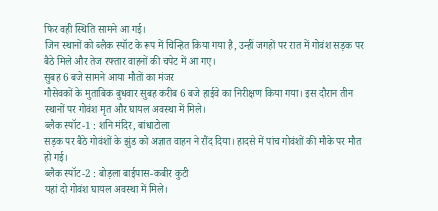फिर वही स्थिति सामने आ गई।
जिन स्थानों को ब्लैक स्पॉट के रूप में चिन्हित किया गया है, उन्हीं जगहों पर रात में गोवंश सड़क पर बैठे मिले और तेज रफ्तार वाहनों की चपेट में आ गए।
सुबह 6 बजे सामने आया मौतों का मंजर
गौसेवकों के मुताबिक बुधवार सुबह करीब 6 बजे हाईवे का निरीक्षण किया गया। इस दौरान तीन स्थानों पर गोवंश मृत और घायल अवस्था में मिले।
ब्लैक स्पॉट-1 : शनि मंदिर, बांधाटोला
सड़क पर बैठे गोवंशों के झुंड को अज्ञात वाहन ने रौंद दिया। हादसे में पांच गोवंशों की मौके पर मौत हो गई।
ब्लैक स्पॉट-2 : बोड़ला बाईपास-कबीर कुटी
यहां दो गोवंश घायल अवस्था में मिले।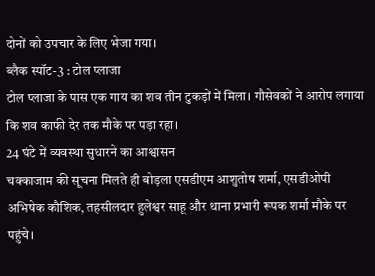दोनों को उपचार के लिए भेजा गया।
ब्लैक स्पॉट-3 : टोल प्लाजा
टोल प्लाजा के पास एक गाय का शव तीन टुकड़ों में मिला। गौसेवकों ने आरोप लगाया कि शव काफी देर तक मौके पर पड़ा रहा।
24 घंटे में व्यवस्था सुधारने का आश्वासन
चक्काजाम की सूचना मिलते ही बोड़ला एसडीएम आशुतोष शर्मा, एसडीओपी अभिषेक कौशिक, तहसीलदार हुलेश्वर साहू और थाना प्रभारी रूपक शर्मा मौके पर पहुंचे।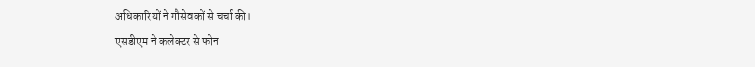अधिकारियों ने गौसेवकों से चर्चा की।
एसडीएम ने कलेक्टर से फोन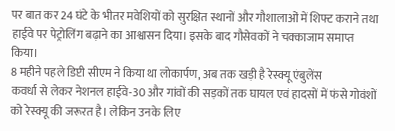पर बात कर 24 घंटे के भीतर मवेशियों को सुरक्षित स्थानों और गौशालाओं में शिफ्ट कराने तथा हाईवे पर पेट्रोलिंग बढ़ाने का आश्वासन दिया। इसके बाद गौसेवकों ने चक्काजाम समाप्त किया।
8 महीने पहले डिप्टी सीएम ने किया था लोकार्पण, अब तक खड़ी है रेस्क्यू एंबुलेंस
कवर्धा से लेकर नेशनल हाईवे-30 और गांवों की सड़कों तक घायल एवं हादसों में फंसे गोवंशों को रेस्क्यू की जरूरत है। लेकिन उनके लिए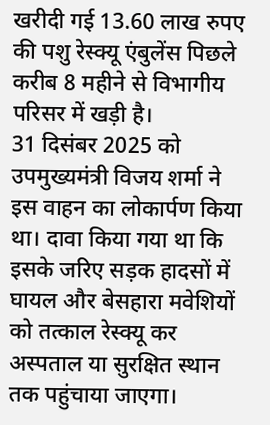खरीदी गई 13.60 लाख रुपए की पशु रेस्क्यू एंबुलेंस पिछले करीब 8 महीने से विभागीय परिसर में खड़ी है।
31 दिसंबर 2025 को उपमुख्यमंत्री विजय शर्मा ने इस वाहन का लोकार्पण किया था। दावा किया गया था कि इसके जरिए सड़क हादसों में घायल और बेसहारा मवेशियों को तत्काल रेस्क्यू कर अस्पताल या सुरक्षित स्थान तक पहुंचाया जाएगा।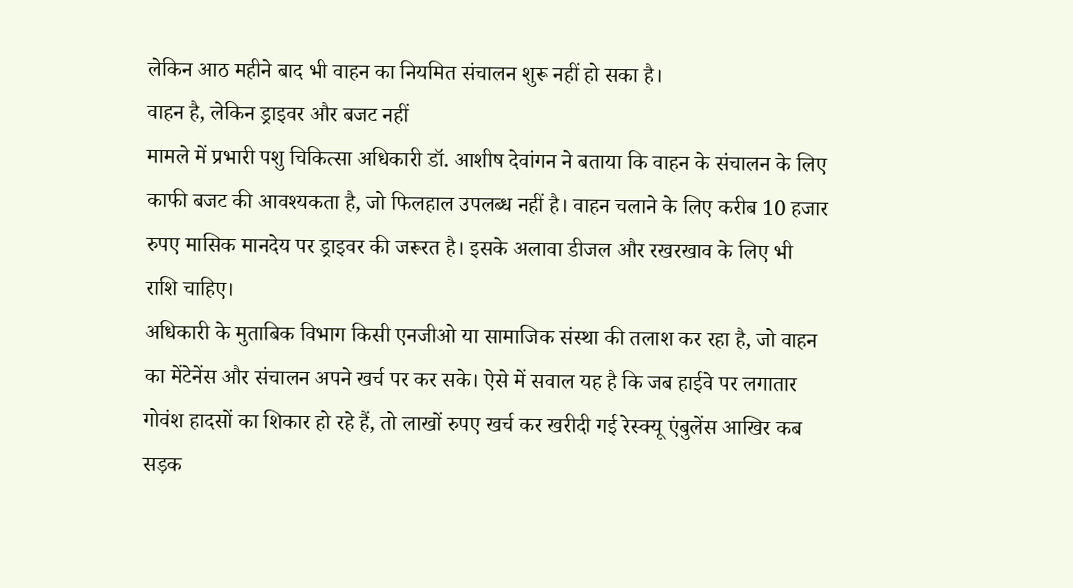लेकिन आठ महीने बाद भी वाहन का नियमित संचालन शुरू नहीं हो सका है।
वाहन है, लेकिन ड्राइवर और बजट नहीं
मामले में प्रभारी पशु चिकित्सा अधिकारी डॉ. आशीष देवांगन ने बताया कि वाहन के संचालन के लिए काफी बजट की आवश्यकता है, जो फिलहाल उपलब्ध नहीं है। वाहन चलाने के लिए करीब 10 हजार रुपए मासिक मानदेय पर ड्राइवर की जरूरत है। इसके अलावा डीजल और रखरखाव के लिए भी राशि चाहिए।
अधिकारी के मुताबिक विभाग किसी एनजीओ या सामाजिक संस्था की तलाश कर रहा है, जो वाहन का मेंटेनेंस और संचालन अपने खर्च पर कर सके। ऐसे में सवाल यह है कि जब हाईवे पर लगातार गोवंश हादसों का शिकार हो रहे हैं, तो लाखों रुपए खर्च कर खरीदी गई रेस्क्यू एंबुलेंस आखिर कब सड़क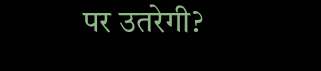पर उतरेगी?